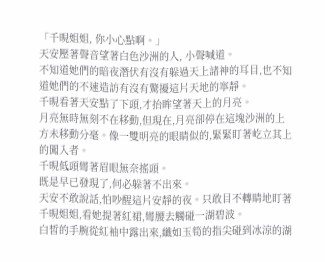「千晛姐姐, 你小心點啊。」
天安壓著聲音望著白色沙洲的人, 小聲喊道。
不知道她們的暗夜潛伏有沒有躲過天上諸神的耳目,也不知道她們的不速造訪有沒有驚擾這片天地的寧靜。
千晛看著天安點了下頭,才抬眸望著天上的月亮。
月亮無時無刻不在移動,但現在,月亮卻停在這塊沙洲的上方未移動分毫。像一雙明亮的眼睛似的,緊緊盯著屹立其上的闖入者。
千晛低頭彎著眉眼無奈搖頭。
既是早已發現了,何必躲著不出來。
天安不敢說話,怕吵醒這片安靜的夜。只敢目不轉睛地盯著千晛姐姐,看她提著紅裙,彎腰去觸碰一湖碧波。
白皙的手腕從紅袖中露出來,纖如玉筍的指尖碰到冰涼的湖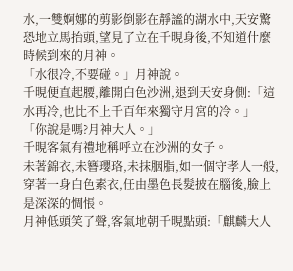水,一雙婀娜的剪影倒影在靜謐的湖水中,天安驚恐地立馬抬頭,望見了立在千晛身後,不知道什麼時候到來的月神。
「水很冷,不要碰。」月神說。
千晛便直起腰,離開白色沙洲,退到天安身側:「這水再冷,也比不上千百年來獨守月宮的冷。」
「你說是嗎?月神大人。」
千晛客氣有禮地稱呼立在沙洲的女子。
未著錦衣,未簪瓔珞,未抹胭脂,如一個守孝人一般,穿著一身白色素衣,任由墨色長髮披在腦後,臉上是深深的惆悵。
月神低頭笑了聲,客氣地朝千晛點頭:「麒麟大人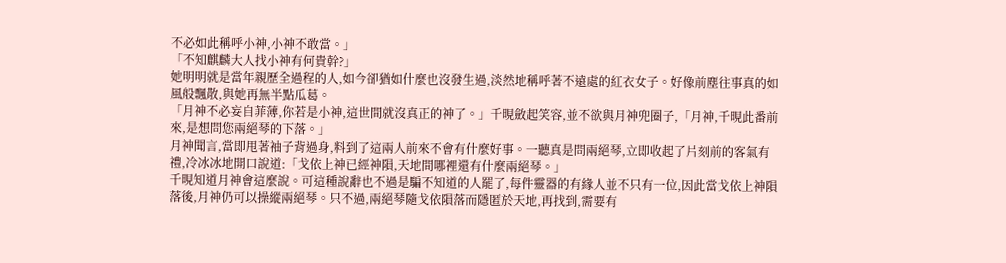不必如此稱呼小神,小神不敢當。」
「不知麒麟大人找小神有何貴幹?」
她明明就是當年親歷全過程的人,如今卻猶如什麼也沒發生過,淡然地稱呼著不遠處的紅衣女子。好像前塵往事真的如風般飄散,與她再無半點瓜葛。
「月神不必妄自菲薄,你若是小神,這世間就沒真正的神了。」千晛斂起笑容,並不欲與月神兜圈子,「月神,千晛此番前來,是想問您兩絕琴的下落。」
月神聞言,當即甩著袖子背過身,料到了這兩人前來不會有什麼好事。一聽真是問兩絕琴,立即收起了片刻前的客氣有禮,冷冰冰地開口說道:「戈依上神已經神隕,天地間哪裡還有什麼兩絕琴。」
千晛知道月神會這麼說。可這種說辭也不過是騙不知道的人罷了,每件靈器的有緣人並不只有一位,因此當戈依上神隕落後,月神仍可以操縱兩絕琴。只不過,兩絕琴隨戈依隕落而隱匿於天地,再找到,需要有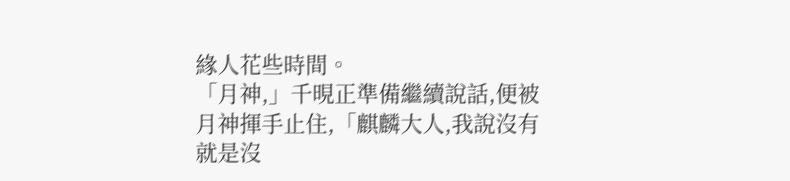緣人花些時間。
「月神,」千晛正準備繼續說話,便被月神揮手止住,「麒麟大人,我說沒有就是沒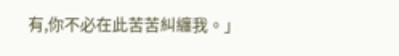有,你不必在此苦苦糾纏我。」